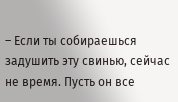– Если ты собираешься задушить эту свинью, сейчас не время. Пусть он все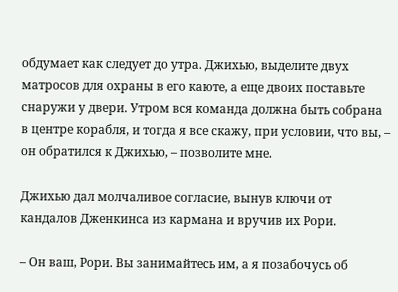обдумает как следует до утра. Джихью, выделите двух матросов для охраны в его каюте, а еще двоих поставьте снаружи у двери. Утром вся команда должна быть собрана в центре корабля, и тогда я все скажу, при условии, что вы, – он обратился к Джихью, – позволите мне.

Джихью дал молчаливое согласие, вынув ключи от кандалов Дженкинса из кармана и вручив их Рори.

– Он ваш, Рори. Вы занимайтесь им, а я позабочусь об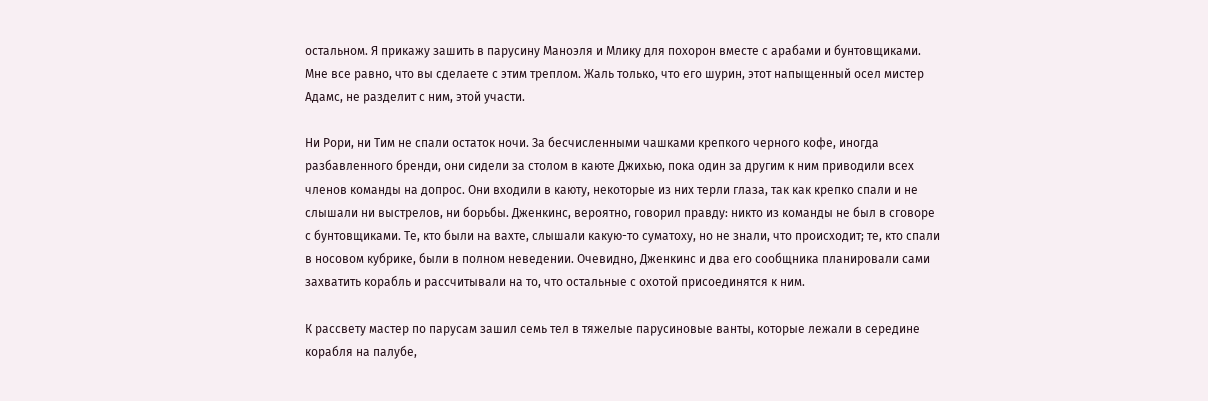остальном. Я прикажу зашить в парусину Маноэля и Млику для похорон вместе с арабами и бунтовщиками. Мне все равно, что вы сделаете с этим треплом. Жаль только, что его шурин, этот напыщенный осел мистер Адамс, не разделит с ним, этой участи.

Ни Рори, ни Тим не спали остаток ночи. За бесчисленными чашками крепкого черного кофе, иногда разбавленного бренди, они сидели за столом в каюте Джихью, пока один за другим к ним приводили всех членов команды на допрос. Они входили в каюту, некоторые из них терли глаза, так как крепко спали и не слышали ни выстрелов, ни борьбы. Дженкинс, вероятно, говорил правду: никто из команды не был в сговоре с бунтовщиками. Те, кто были на вахте, слышали какую-то суматоху, но не знали, что происходит; те, кто спали в носовом кубрике, были в полном неведении. Очевидно, Дженкинс и два его сообщника планировали сами захватить корабль и рассчитывали на то, что остальные с охотой присоединятся к ним.

К рассвету мастер по парусам зашил семь тел в тяжелые парусиновые ванты, которые лежали в середине корабля на палубе,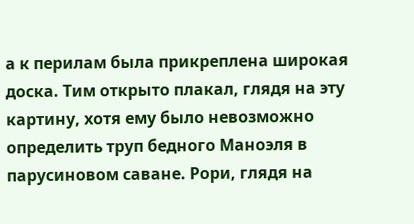а к перилам была прикреплена широкая доска. Тим открыто плакал, глядя на эту картину, хотя ему было невозможно определить труп бедного Маноэля в парусиновом саване. Рори, глядя на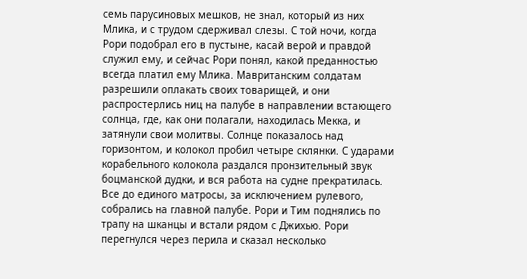семь парусиновых мешков, не знал, который из них Млика, и с трудом сдерживал слезы. С той ночи, когда Рори подобрал его в пустыне, касай верой и правдой служил ему, и сейчас Рори понял, какой преданностью всегда платил ему Млика. Мавританским солдатам разрешили оплакать своих товарищей, и они распростерлись ниц на палубе в направлении встающего солнца, где, как они полагали, находилась Мекка, и затянули свои молитвы. Солнце показалось над горизонтом, и колокол пробил четыре склянки. С ударами корабельного колокола раздался пронзительный звук боцманской дудки, и вся работа на судне прекратилась. Все до единого матросы, за исключением рулевого, собрались на главной палубе. Рори и Тим поднялись по трапу на шканцы и встали рядом с Джихью. Рори перегнулся через перила и сказал несколько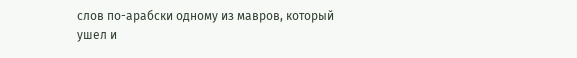слов по-арабски одному из мавров, который ушел и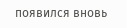появился вновь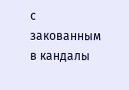с закованным в кандалы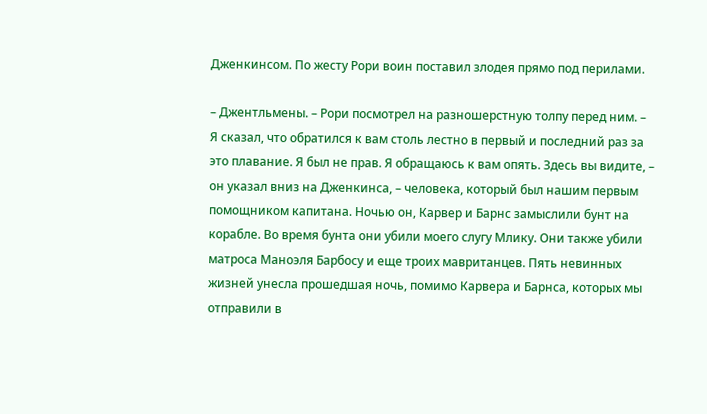Дженкинсом. По жесту Рори воин поставил злодея прямо под перилами.

– Джентльмены. – Рори посмотрел на разношерстную толпу перед ним. – Я сказал, что обратился к вам столь лестно в первый и последний раз за это плавание. Я был не прав. Я обращаюсь к вам опять. Здесь вы видите, – он указал вниз на Дженкинса, – человека, который был нашим первым помощником капитана. Ночью он, Карвер и Барнс замыслили бунт на корабле. Во время бунта они убили моего слугу Млику. Они также убили матроса Маноэля Барбосу и еще троих мавританцев. Пять невинных жизней унесла прошедшая ночь, помимо Карвера и Барнса, которых мы отправили в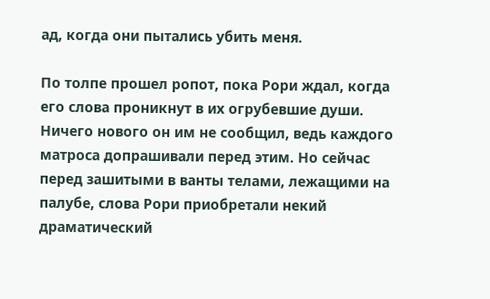ад, когда они пытались убить меня.

По толпе прошел ропот, пока Рори ждал, когда его слова проникнут в их огрубевшие души. Ничего нового он им не сообщил, ведь каждого матроса допрашивали перед этим. Но сейчас перед зашитыми в ванты телами, лежащими на палубе, слова Рори приобретали некий драматический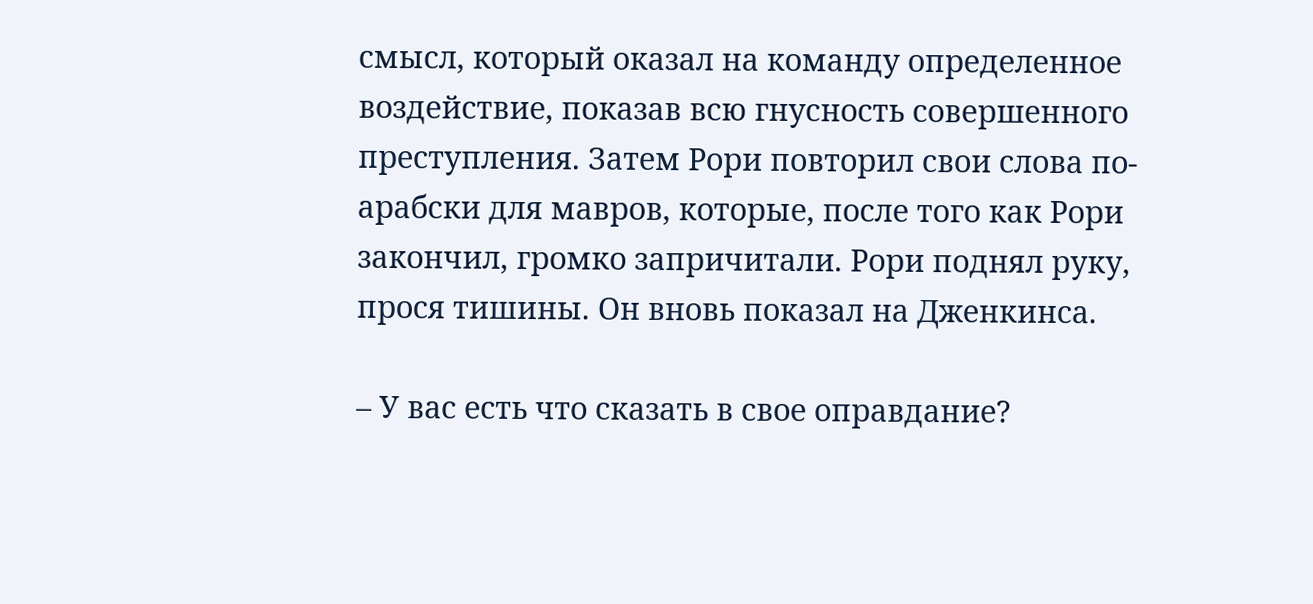смысл, который оказал на команду определенное воздействие, показав всю гнусность совершенного преступления. Затем Рори повторил свои слова по-арабски для мавров, которые, после того как Рори закончил, громко запричитали. Рори поднял руку, прося тишины. Он вновь показал на Дженкинса.

– У вас есть что сказать в свое оправдание?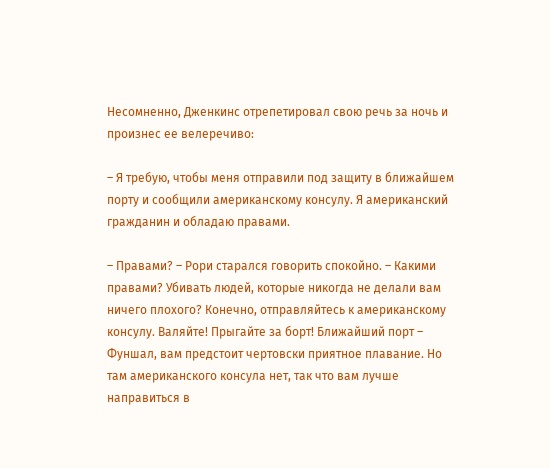Несомненно, Дженкинс отрепетировал свою речь за ночь и произнес ее велеречиво:

– Я требую, чтобы меня отправили под защиту в ближайшем порту и сообщили американскому консулу. Я американский гражданин и обладаю правами.

– Правами? – Рори старался говорить спокойно. – Какими правами? Убивать людей, которые никогда не делали вам ничего плохого? Конечно, отправляйтесь к американскому консулу. Валяйте! Прыгайте за борт! Ближайший порт – Фуншал, вам предстоит чертовски приятное плавание. Но там американского консула нет, так что вам лучше направиться в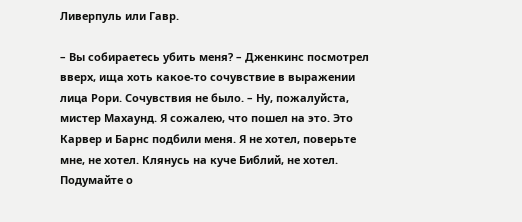Ливерпуль или Гавр.

– Вы собираетесь убить меня? – Дженкинс посмотрел вверх, ища хоть какое-то сочувствие в выражении лица Рори. Сочувствия не было. – Ну, пожалуйста, мистер Махаунд. Я сожалею, что пошел на это. Это Карвер и Барнс подбили меня. Я не хотел, поверьте мне, не хотел. Клянусь на куче Библий, не хотел. Подумайте о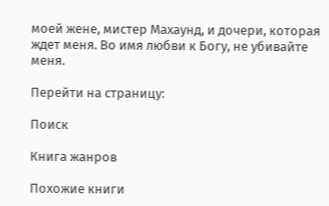моей жене, мистер Махаунд, и дочери, которая ждет меня. Во имя любви к Богу, не убивайте меня.

Перейти на страницу:

Поиск

Книга жанров

Похожие книги